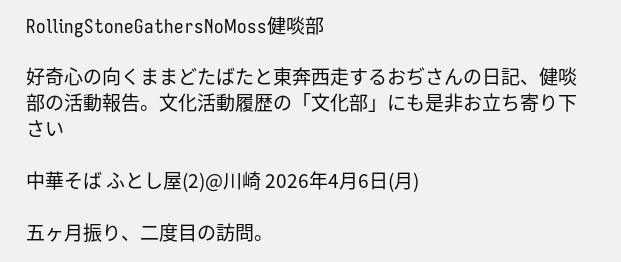RollingStoneGathersNoMoss健啖部

好奇心の向くままどたばたと東奔西走するおぢさんの日記、健啖部の活動報告。文化活動履歴の「文化部」にも是非お立ち寄り下さい

中華そば ふとし屋(2)@川崎 2026年4月6日(月)

五ヶ月振り、二度目の訪問。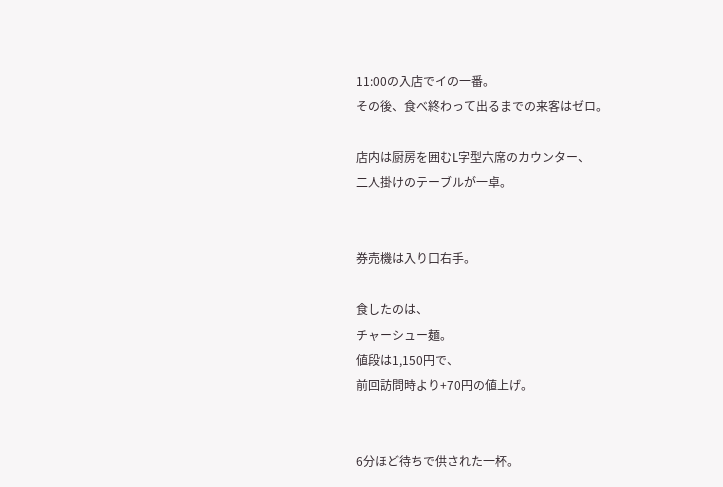11:00の入店でイの一番。
その後、食べ終わって出るまでの来客はゼロ。

店内は厨房を囲むL字型六席のカウンター、
二人掛けのテーブルが一卓。


券売機は入り口右手。

食したのは、
チャーシュー麺。
値段は1,150円で、
前回訪問時より+70円の値上げ。


6分ほど待ちで供された一杯。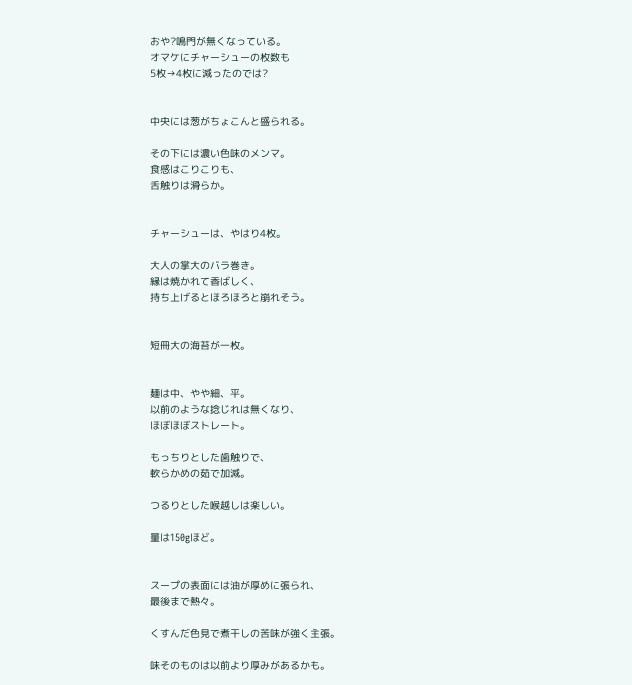おや?鳴門が無くなっている。
オマケにチャーシューの枚数も
5枚→4枚に減ったのでは?


中央には葱がちょこんと盛られる。

その下には濃い色味のメンマ。
食感はこりこりも、
舌触りは滑らか。


チャーシューは、やはり4枚。

大人の掌大のバラ巻き。
縁は焼かれて香ばしく、
持ち上げるとほろほろと崩れそう。


短冊大の海苔が一枚。


麺は中、やや細、平。
以前のような捻じれは無くなり、
ほぼほぼストレート。

もっちりとした歯触りで、
軟らかめの茹で加減。

つるりとした喉越しは楽しい。

量は150gほど。


スープの表面には油が厚めに張られ、
最後まで熱々。

くすんだ色見で煮干しの苦味が強く主張。

味そのものは以前より厚みがあるかも。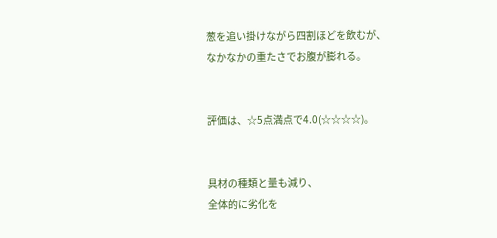葱を追い掛けながら四割ほどを飲むが、
なかなかの重たさでお腹が膨れる。


評価は、☆5点満点で4.0(☆☆☆☆)。


具材の種類と量も減り、
全体的に劣化を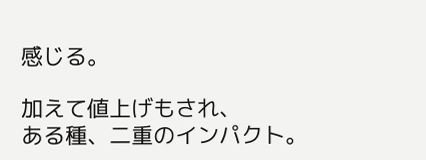感じる。

加えて値上げもされ、
ある種、二重のインパクト。